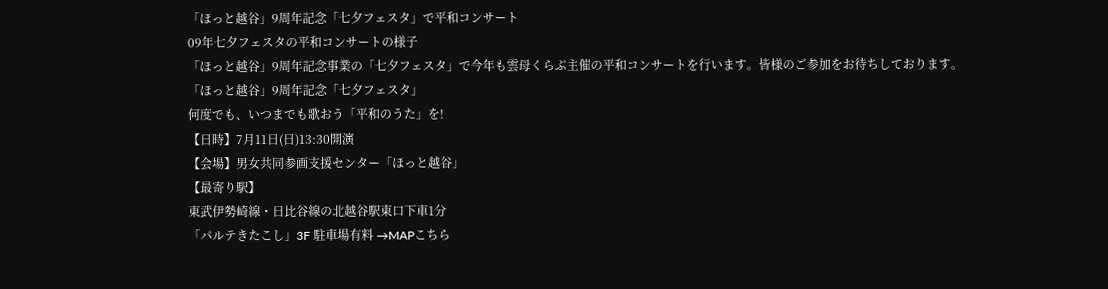「ほっと越谷」9周年記念「七夕フェスタ」で平和コンサート
09年七夕フェスタの平和コンサートの様子
「ほっと越谷」9周年記念事業の「七夕フェスタ」で今年も雲母くらぶ主催の平和コンサートを行います。皆様のご参加をお待ちしております。
「ほっと越谷」9周年記念「七夕フェスタ」
何度でも、いつまでも歌おう「平和のうた」を!
【日時】7月11日(日)13:30開演
【会場】男女共同参画支援センター「ほっと越谷」
【最寄り駅】
東武伊勢崎線・日比谷線の北越谷駅東口下車1分
「パルテきたこし」3F 駐車場有料 →MAPこちら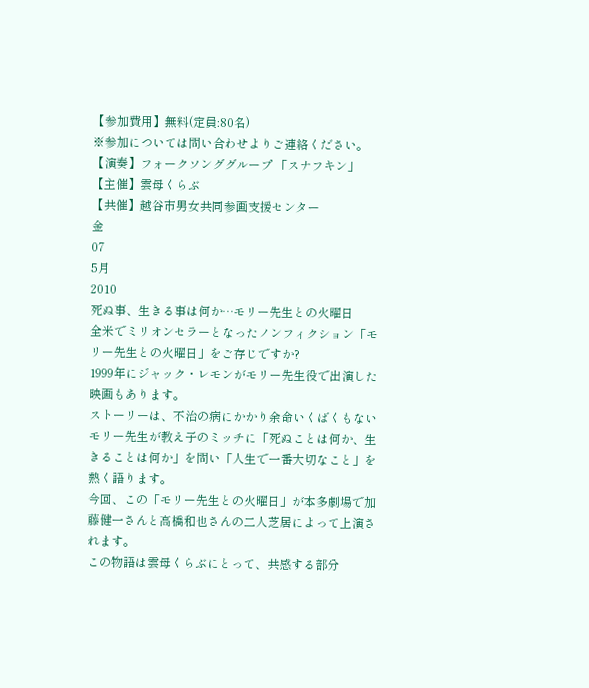【参加費用】無料(定員:80名)
※参加については問い合わせよりご連絡ください。
【演奏】フォークソンググループ 「スナフキン」
【主催】雲母くらぶ
【共催】越谷市男女共同参画支援センター
金
07
5月
2010
死ぬ事、生きる事は何か…モリー先生との火曜日
全米でミリオンセラーとなったノンフィクション「モリー先生との火曜日」をご存じですか?
1999年にジャック・レモンがモリー先生役で出演した映画もあります。
ストーリーは、不治の病にかかり余命いくばくもないモリー先生が教え子のミッチに「死ぬことは何か、生きることは何か」を問い「人生で一番大切なこと」を熱く語ります。
今回、この「モリー先生との火曜日」が本多劇場で加藤健一さんと高橋和也さんの二人芝居によって上演されます。
この物語は雲母くらぶにとって、共感する部分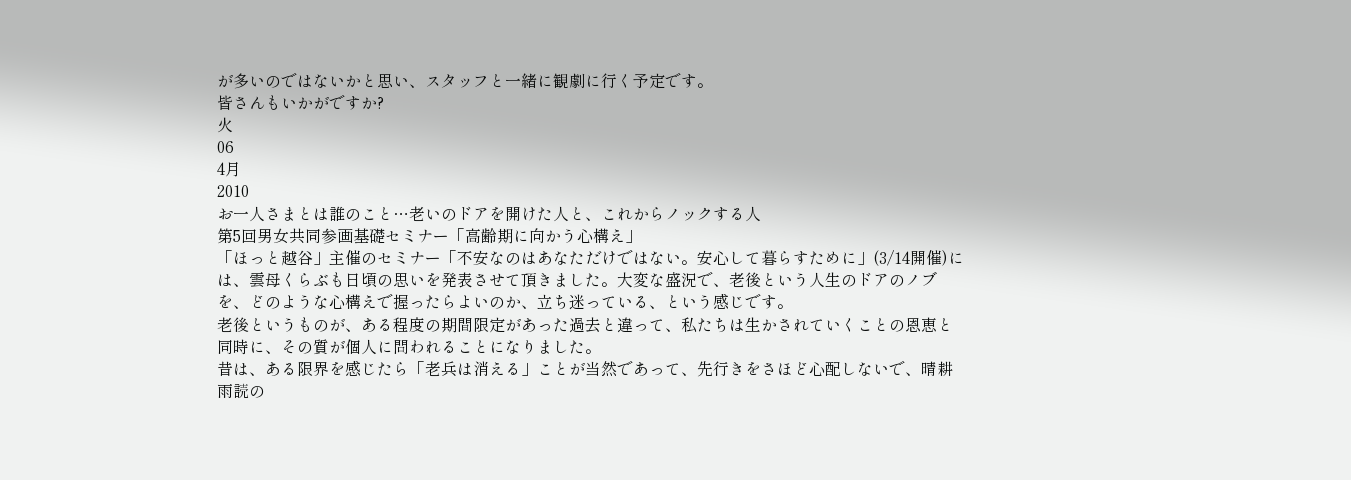が多いのではないかと思い、スタッフと一緒に観劇に行く予定です。
皆さんもいかがですか?
火
06
4月
2010
お一人さまとは誰のこと…老いのドアを開けた人と、これからノックする人
第5回男女共同参画基礎セミナー「高齢期に向かう心構え」
「ほっと越谷」主催のセミナー「不安なのはあなただけではない。安心して暮らすために」(3/14開催)には、雲母くらぶも日頃の思いを発表させて頂きました。大変な盛況で、老後という人生のドアのノブを、どのような心構えで握ったらよいのか、立ち迷っている、という感じです。
老後というものが、ある程度の期間限定があった過去と違って、私たちは生かされていくことの恩恵と同時に、その質が個人に問われることになりました。
昔は、ある限界を感じたら「老兵は消える」ことが当然であって、先行きをさほど心配しないで、晴耕雨読の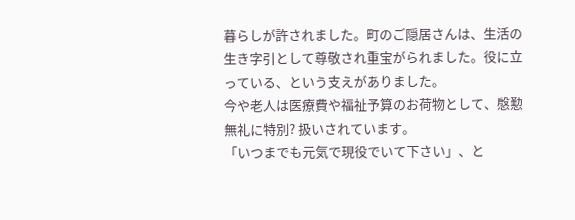暮らしが許されました。町のご隠居さんは、生活の生き字引として尊敬され重宝がられました。役に立っている、という支えがありました。
今や老人は医療費や福祉予算のお荷物として、慇懃無礼に特別? 扱いされています。
「いつまでも元気で現役でいて下さい」、と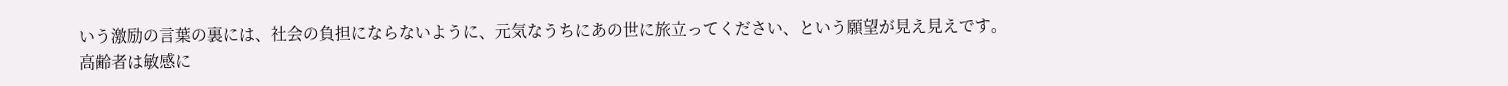いう激励の言葉の裏には、社会の負担にならないように、元気なうちにあの世に旅立ってください、という願望が見え見えです。高齢者は敏感に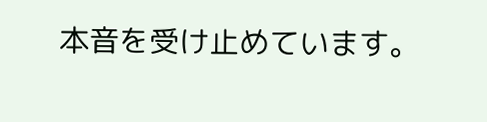本音を受け止めています。